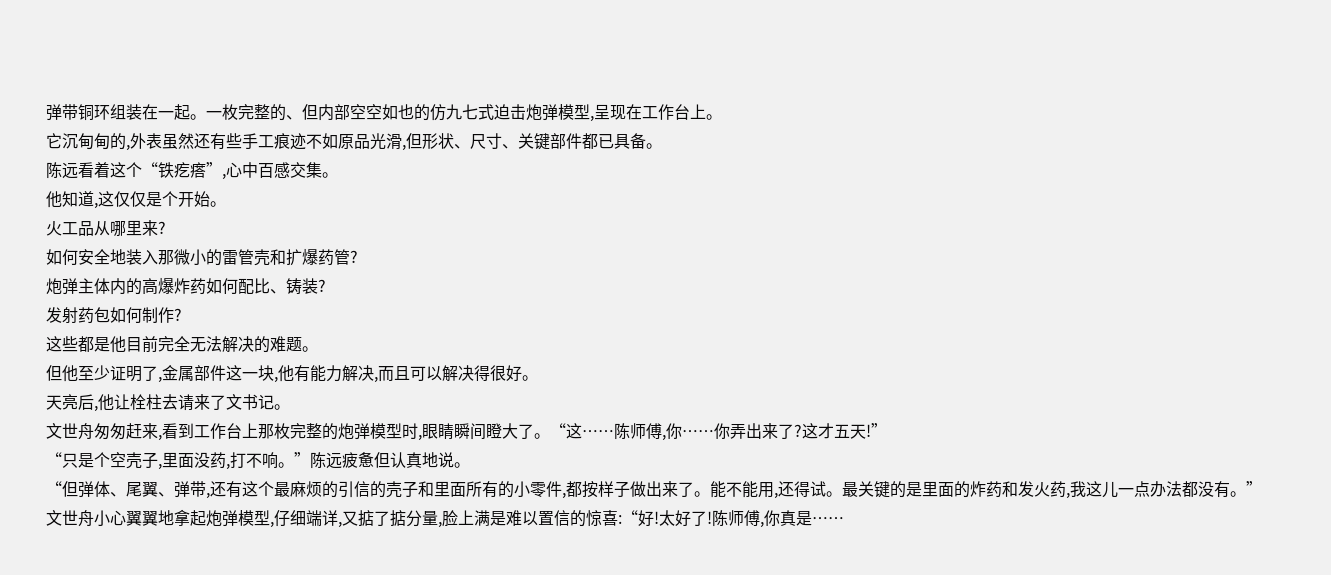弹带铜环组装在一起。一枚完整的、但内部空空如也的仿九七式迫击炮弹模型,呈现在工作台上。
它沉甸甸的,外表虽然还有些手工痕迹不如原品光滑,但形状、尺寸、关键部件都已具备。
陈远看着这个“铁疙瘩”,心中百感交集。
他知道,这仅仅是个开始。
火工品从哪里来?
如何安全地装入那微小的雷管壳和扩爆药管?
炮弹主体内的高爆炸药如何配比、铸装?
发射药包如何制作?
这些都是他目前完全无法解决的难题。
但他至少证明了,金属部件这一块,他有能力解决,而且可以解决得很好。
天亮后,他让栓柱去请来了文书记。
文世舟匆匆赶来,看到工作台上那枚完整的炮弹模型时,眼睛瞬间瞪大了。“这……陈师傅,你……你弄出来了?这才五天!”
“只是个空壳子,里面没药,打不响。”陈远疲惫但认真地说。
“但弹体、尾翼、弹带,还有这个最麻烦的引信的壳子和里面所有的小零件,都按样子做出来了。能不能用,还得试。最关键的是里面的炸药和发火药,我这儿一点办法都没有。”
文世舟小心翼翼地拿起炮弹模型,仔细端详,又掂了掂分量,脸上满是难以置信的惊喜:“好!太好了!陈师傅,你真是……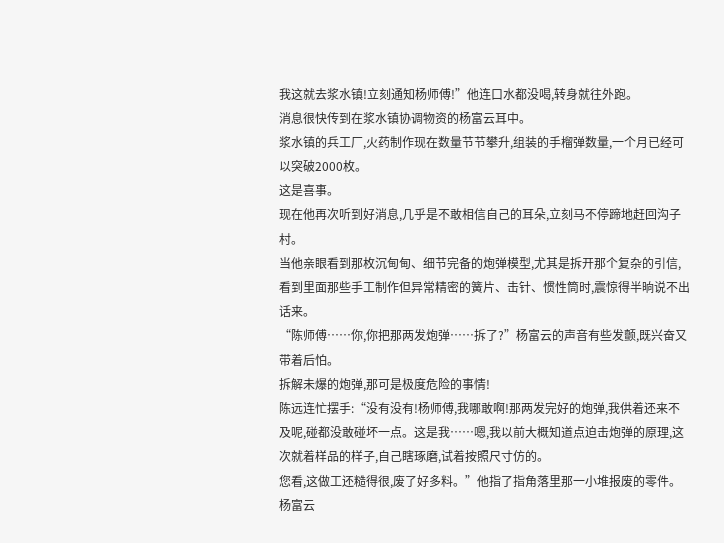我这就去浆水镇!立刻通知杨师傅!”他连口水都没喝,转身就往外跑。
消息很快传到在浆水镇协调物资的杨富云耳中。
浆水镇的兵工厂,火药制作现在数量节节攀升,组装的手榴弹数量,一个月已经可以突破2000枚。
这是喜事。
现在他再次听到好消息,几乎是不敢相信自己的耳朵,立刻马不停蹄地赶回沟子村。
当他亲眼看到那枚沉甸甸、细节完备的炮弹模型,尤其是拆开那个复杂的引信,看到里面那些手工制作但异常精密的簧片、击针、惯性筒时,震惊得半晌说不出话来。
“陈师傅……你,你把那两发炮弹……拆了?”杨富云的声音有些发颤,既兴奋又带着后怕。
拆解未爆的炮弹,那可是极度危险的事情!
陈远连忙摆手:“没有没有!杨师傅,我哪敢啊!那两发完好的炮弹,我供着还来不及呢,碰都没敢碰坏一点。这是我……嗯,我以前大概知道点迫击炮弹的原理,这次就着样品的样子,自己瞎琢磨,试着按照尺寸仿的。
您看,这做工还糙得很,废了好多料。”他指了指角落里那一小堆报废的零件。
杨富云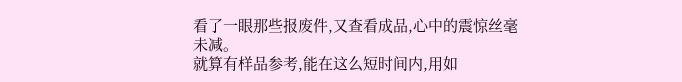看了一眼那些报废件,又查看成品,心中的震惊丝毫未减。
就算有样品参考,能在这么短时间内,用如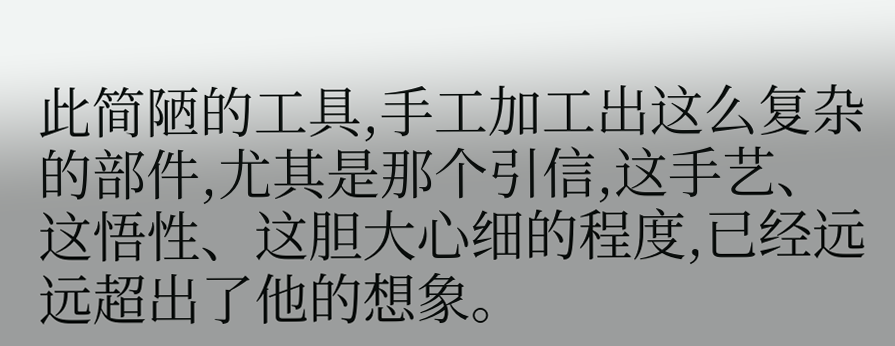此简陋的工具,手工加工出这么复杂的部件,尤其是那个引信,这手艺、这悟性、这胆大心细的程度,已经远远超出了他的想象。